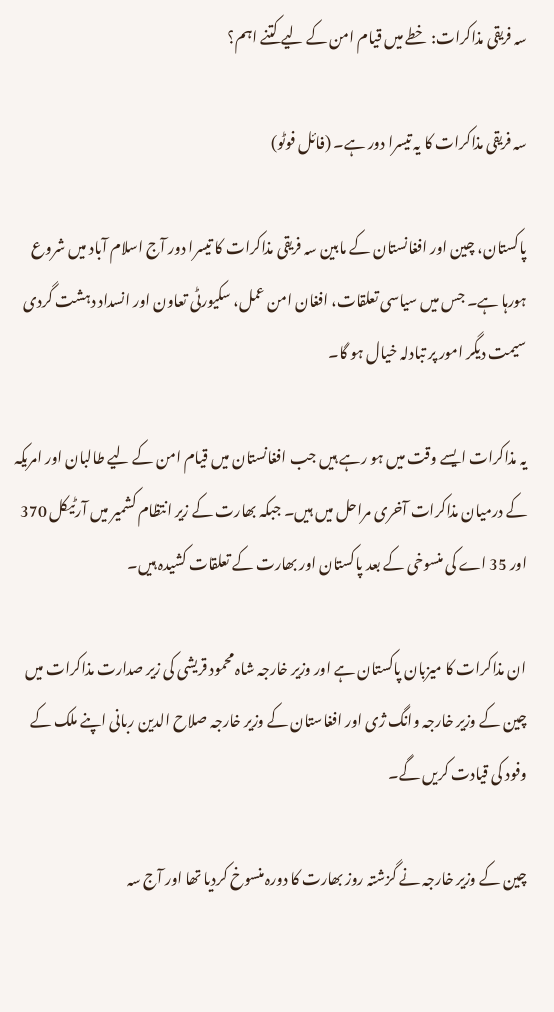سہ فریقی مذاکرات: خطے میں قیام امن کے لیے کتنے اہم؟

سہ فریقی مذاکرات کا یہ تیسرا دور ہے۔ (فائل فوٹو)

پاکستان، چین اور افغانستان کے مابین سہ فریقی مذاکرات کا تیسرا دور آج اسلام آباد میں شروع ہورہا ہے۔ جس میں سیاسی تعلقات، افغان امن عمل، سکیورٹی تعاون اور انسداد دہشت گردی سیمت دیگر امور پر تبادلہ خیال ہو گا۔

یہ مذاکرات ایسے وقت میں ہو رہے ہیں جب افغانستان میں قیام امن کے لیے طالبان اور امریکہ کے درمیان مذاکرات آخری مراحل میں ہیں۔ جبکہ بھارت کے زیر انتظام کشمیر میں آرٹیکل 370 اور 35 اے کی منسوخی کے بعد پاکستان اور بھارت کے تعلقات کشیدہ ہیں۔

ان مذاکرات کا میزبان پاکستان ہے اور وزیر خارجہ شاہ محمود قریشی کی زیر صدارت مذاکرات میں چین کے وزیر خارجہ وانگ ژی اور افغاستان کے وزیر خارجہ صلاح الدین ربانی اپنے ملک کے وفود کی قیادت کریں گے۔

چین کے وزیر خارجہ نے گزشتہ روز بھارت کا دورہ منسوخ کردیا تھا اور آج سہ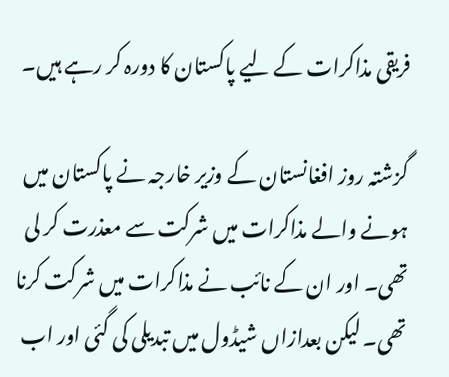فریقی مذاکرات کے لیے پاکستان کا دورہ کر رہے ہیں۔

گزشتہ روز افغانستان کے وزیر خارجہ نے پاکستان میں ہونے والے مذاکرات میں شرکت سے معذرت کر لی تھی۔ اور ان کے نائب نے مذاکرات میں شرکت کرنا تھی۔ لیکن بعدازاں شیڈول میں تبدیلی کی گئی اور اب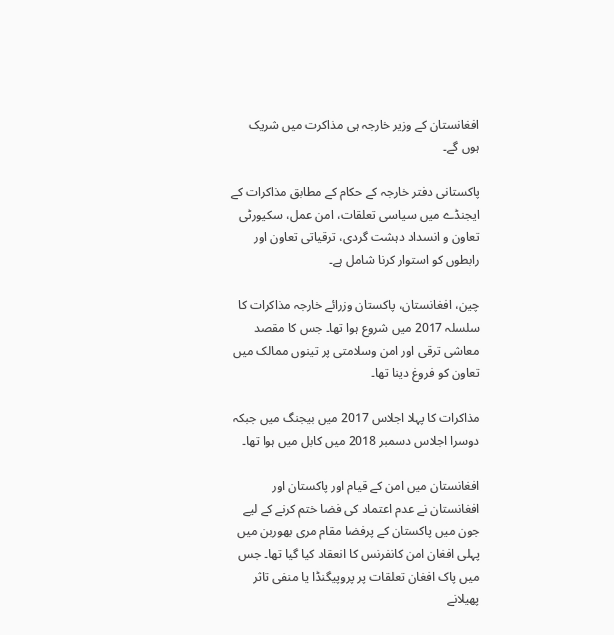افغانستان کے وزیر خارجہ ہی مذاکرت میں شریک ہوں گے۔

پاکستانی دفتر خارجہ کے حکام کے مطابق مذاکرات کے ایجنڈے میں سیاسی تعلقات، امن عمل، سکیورٹی تعاون و انسداد دہشت گردی، ترقیاتی تعاون اور رابطوں کو استوار کرنا شامل ہے۔

چین، افغانستان، پاکستان وزرائے خارجہ مذاکرات کا سلسلہ 2017 میں شروع ہوا تھا۔ جس کا مقصد معاشی ترقی اور امن وسلامتی پر تینوں ممالک میں تعاون کو فروغ دینا تھا۔

مذاکرات کا پہلا اجلاس 2017 میں بیجنگ میں جبکہ دوسرا اجلاس دسمبر 2018 میں کابل میں ہوا تھا۔

افغانستان میں امن کے قیام اور پاکستان اور افغانستان نے عدم اعتماد کی فضا ختم کرنے کے لیے جون میں پاکستان کے پرفضا مقام مری بھوربن میں پہلی افغان امن کانفرنس کا انعقاد کیا گیا تھا۔ جس میں پاک افغان تعلقات پر پروپیگنڈا یا منفی تاثر پھیلانے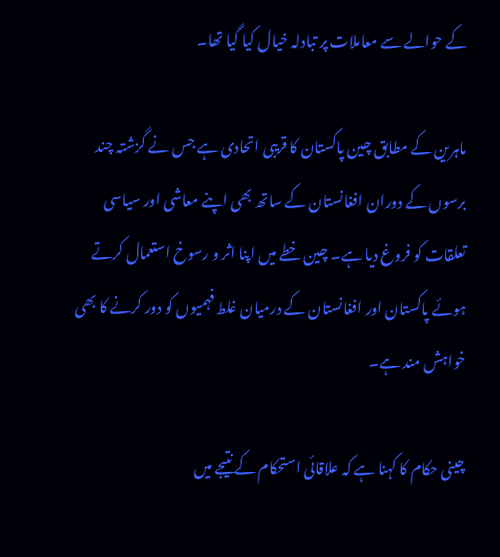کے حوالے سے معاملات پر تبادلہ خیال کیا گیا تھا۔

ماہرین کے مطابق چین پاکستان کا قریبی اتحادی ہے جس نے گزشتہ چند برسوں کے دوران افغانستان کے ساتھ بھی اپنے معاشی اور سیاسی تعلقات کو فروغ دیا ہے۔ چین خطے میں اپنا اثر و رسوخ استعمال کرتے ہوئے پاکستان اور افغانستان کے درمیان غلط فہمیوں کو دور کرنے کا بھی خواہش مند ہے۔

چینی حکام کا کہنا ہے کہ علاقائی استحکام کے نتیجے میں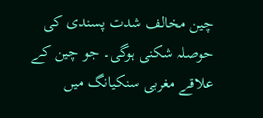چین مخالف شدت پسندی کی حوصلہ شکنی ہوگی۔ جو چین کے علاقے مغربی سنکیانگ میں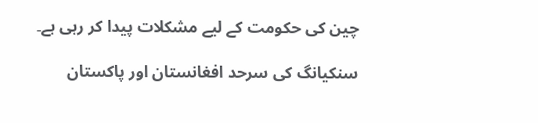چین کی حکومت کے لیے مشکلات پیدا کر رہی ہے۔

سنکیانگ کی سرحد افغانستان اور پاکستان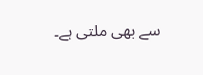سے بھی ملتی ہے۔